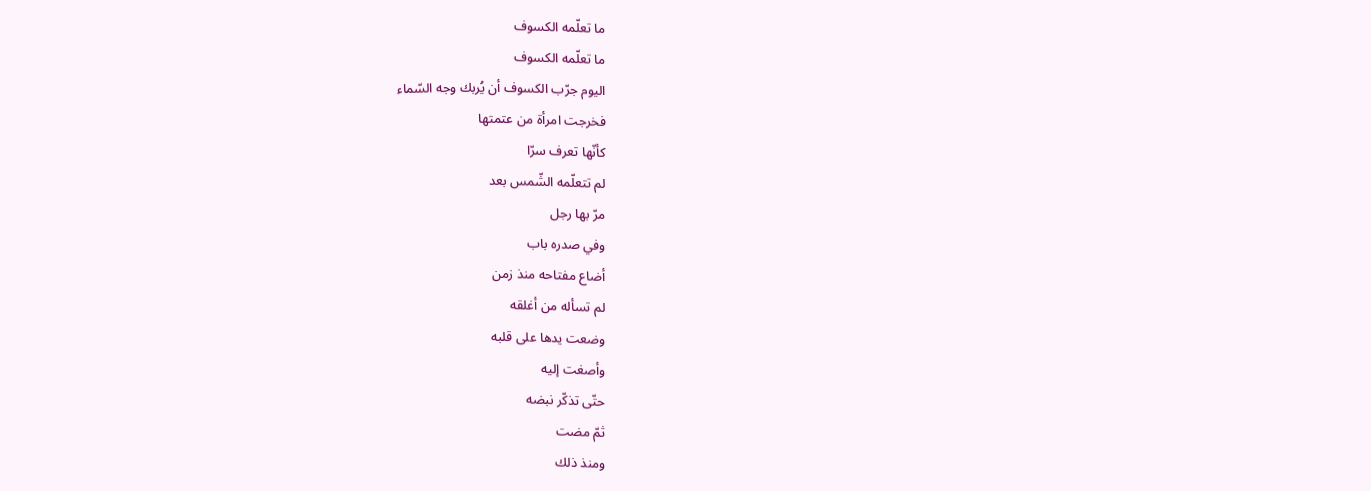ما تعلّمه الكسوف
ما تعلّمه الكسوف
اليوم جرّب الكسوف أن يُربك وجه السّماء
فخرجت امرأة من عتمتها
كأنّها تعرف سرّا
لم تتعلّمه الشّمس بعد
مرّ بها رجل
وفي صدره باب
أضاع مفتاحه منذ زمن
لم تسأله من أغلقه
وضعت يدها على قلبه
وأصغت إليه
حتّى تذكّر نبضه
ثمّ مضت
ومنذ ذلك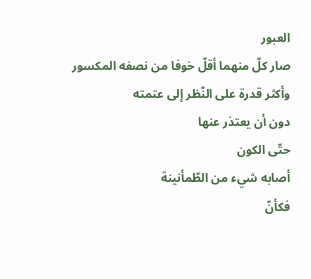العبور
صار كلّ منهما أقلّ خوفا من نصفه المكسور
وأكثر قدرة على النّظر إلى عتمته
دون أن يعتذر عنها
حتّى الكون
أصابه شيء من الطّمأنينة
فكأنّ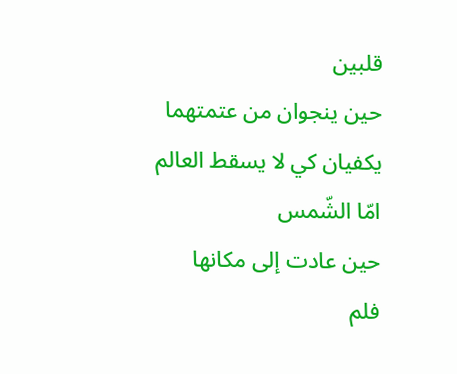قلبين
حين ينجوان من عتمتهما
يكفيان كي لا يسقط العالم
امّا الشّمس
حين عادت إلى مكانها
فلم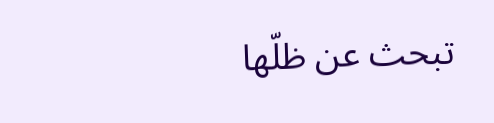تبحث عن ظلّها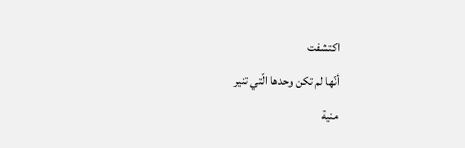اكتشفت
أنّها لم تكن وحدها الّتي تنير
منية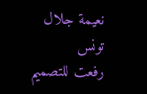نعيمة جلال
تونس
رفعت للتصميم